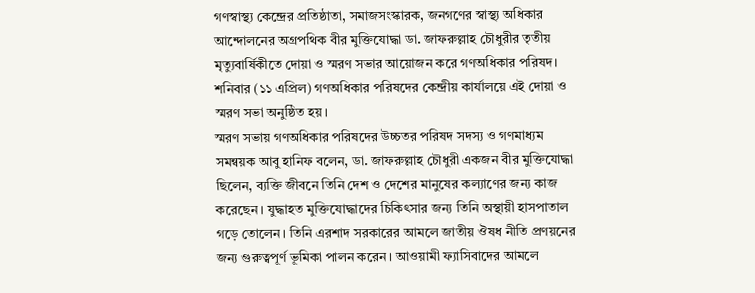গণস্বাস্থ্য কেন্দ্রের প্রতিষ্ঠাতা, সমাজসংস্কারক, জনগণের স্বাস্থ্য অধিকার আন্দোলনের অগ্রপথিক বীর মুক্তিযোদ্ধা ডা. জাফরুল্লাহ চৌধুরীর তৃতীয় মৃত্যুবার্ষিকীতে দোয়া ও স্মরণ সভার আয়োজন করে গণঅধিকার পরিষদ।
শনিবার (১১ এপ্রিল) গণঅধিকার পরিষদের কেন্দ্রীয় কার্যালয়ে এই দোয়া ও স্মরণ সভা অনুষ্ঠিত হয়।
স্মরণ সভায় গণঅধিকার পরিষদের উচ্চতর পরিষদ সদস্য ও গণমাধ্যম সমন্বয়ক আবু হানিফ বলেন, ডা. জাফরুল্লাহ চৌধুরী একজন বীর মুক্তিযোদ্ধা ছিলেন, ব্যক্তি জীবনে তিনি দেশ ও দেশের মানুষের কল্যাণের জন্য কাজ করেছেন। যুদ্ধাহত মুক্তিযোদ্ধাদের চিকিৎসার জন্য তিনি অস্থায়ী হাসপাতাল গড়ে তোলেন। তিনি এরশাদ সরকারের আমলে জাতীয় ঔষধ নীতি প্রণয়নের জন্য গুরুত্বপূর্ণ ভূমিকা পালন করেন। আওয়ামী ফ্যাসিবাদের আমলে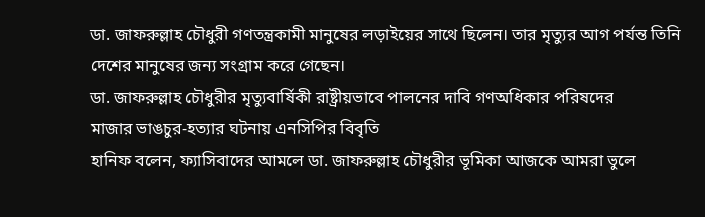ডা. জাফরুল্লাহ চৌধুরী গণতন্ত্রকামী মানুষের লড়াইয়ের সাথে ছিলেন। তার মৃত্যুর আগ পর্যন্ত তিনি দেশের মানুষের জন্য সংগ্রাম করে গেছেন।
ডা. জাফরুল্লাহ চৌধুরীর মৃত্যুবার্ষিকী রাষ্ট্রীয়ভাবে পালনের দাবি গণঅধিকার পরিষদের
মাজার ভাঙচুর-হত্যার ঘটনায় এনসিপির বিবৃতি
হানিফ বলেন, ফ্যাসিবাদের আমলে ডা. জাফরুল্লাহ চৌধুরীর ভূমিকা আজকে আমরা ভুলে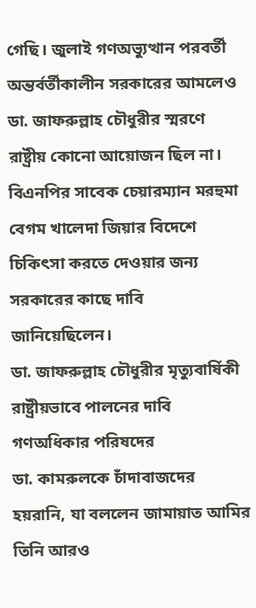গেছি। জুলাই গণঅভ্যুত্থান পরবর্তী অন্তর্বর্তীকালীন সরকারের আমলেও ডা. জাফরুল্লাহ চৌধুরীর স্মরণে রাষ্ট্রীয় কোনো আয়োজন ছিল না। বিএনপির সাবেক চেয়ারম্যান মরহুমা বেগম খালেদা জিয়ার বিদেশে চিকিৎসা করতে দেওয়ার জন্য সরকারের কাছে দাবি জানিয়েছিলেন।
ডা. জাফরুল্লাহ চৌধুরীর মৃত্যুবার্ষিকী রাষ্ট্রীয়ভাবে পালনের দাবি গণঅধিকার পরিষদের
ডা. কামরুলকে চাঁদাবাজদের হয়রানি, যা বললেন জামায়াত আমির
তিনি আরও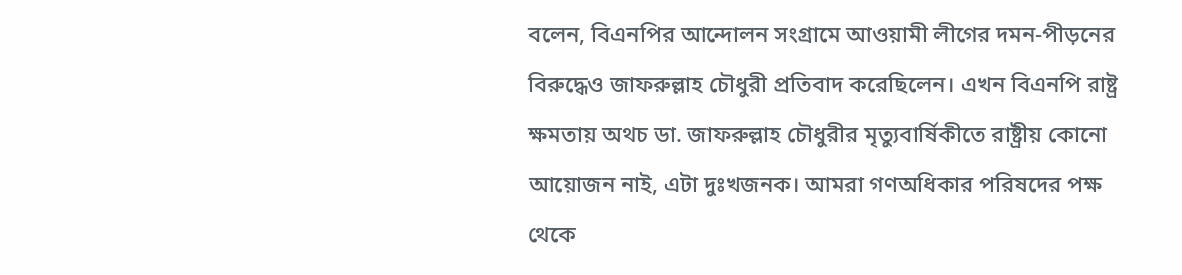বলেন, বিএনপির আন্দোলন সংগ্রামে আওয়ামী লীগের দমন-পীড়নের বিরুদ্ধেও জাফরুল্লাহ চৌধুরী প্রতিবাদ করেছিলেন। এখন বিএনপি রাষ্ট্র ক্ষমতায় অথচ ডা. জাফরুল্লাহ চৌধুরীর মৃত্যুবার্ষিকীতে রাষ্ট্রীয় কোনো আয়োজন নাই, এটা দুঃখজনক। আমরা গণঅধিকার পরিষদের পক্ষ থেকে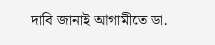দাবি জানাই আগামীতে ডা.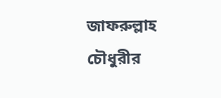জাফরুল্লাহ চৌধুরীর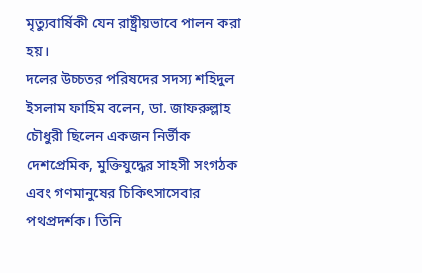মৃত্যুবার্ষিকী যেন রাষ্ট্রীয়ভাবে পালন করা হয়।
দলের উচ্চতর পরিষদের সদস্য শহিদুল ইসলাম ফাহিম বলেন, ডা. জাফরুল্লাহ চৌধুরী ছিলেন একজন নির্ভীক দেশপ্রেমিক, মুক্তিযুদ্ধের সাহসী সংগঠক এবং গণমানুষের চিকিৎসাসেবার পথপ্রদর্শক। তিনি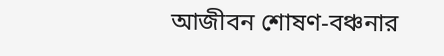আজীবন শোষণ-বঞ্চনার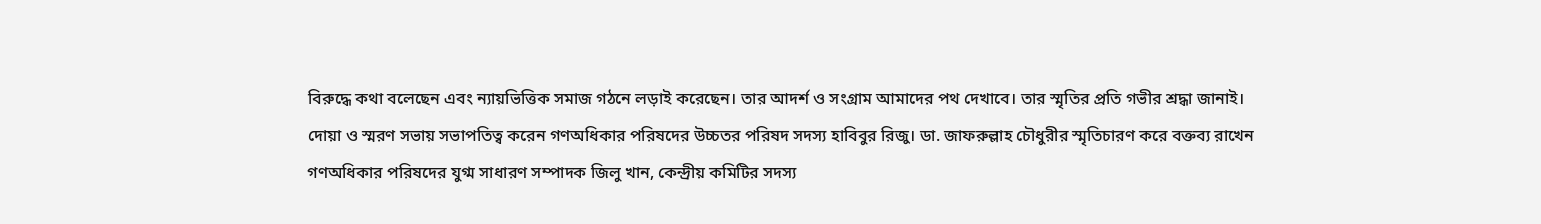বিরুদ্ধে কথা বলেছেন এবং ন্যায়ভিত্তিক সমাজ গঠনে লড়াই করেছেন। তার আদর্শ ও সংগ্রাম আমাদের পথ দেখাবে। তার স্মৃতির প্রতি গভীর শ্রদ্ধা জানাই।
দোয়া ও স্মরণ সভায় সভাপতিত্ব করেন গণঅধিকার পরিষদের উচ্চতর পরিষদ সদস্য হাবিবুর রিজু। ডা. জাফরুল্লাহ চৌধুরীর স্মৃতিচারণ করে বক্তব্য রাখেন গণঅধিকার পরিষদের যুগ্ম সাধারণ সম্পাদক জিলু খান, কেন্দ্রীয় কমিটির সদস্য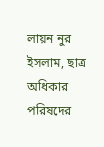লায়ন নুর ইসলাম, ছাত্র অধিকার পরিষদের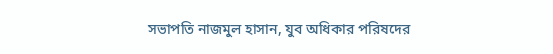সভাপতি নাজমুল হাসান, যুব অধিকার পরিষদের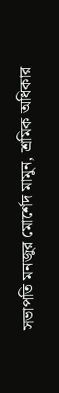সভাপতি মনজুর মোর্শেদ মামুন, শ্রমিক অধিকার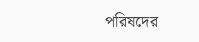পরিষদের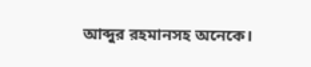আব্দুর রহমানসহ অনেকে।